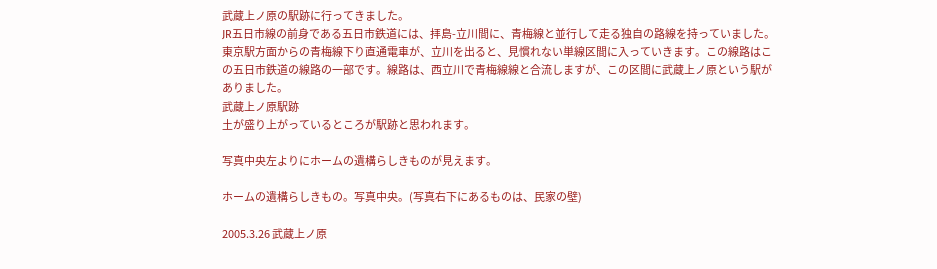武蔵上ノ原の駅跡に行ってきました。
JR五日市線の前身である五日市鉄道には、拝島-立川間に、青梅線と並行して走る独自の路線を持っていました。東京駅方面からの青梅線下り直通電車が、立川を出ると、見慣れない単線区間に入っていきます。この線路はこの五日市鉄道の線路の一部です。線路は、西立川で青梅線線と合流しますが、この区間に武蔵上ノ原という駅がありました。
武蔵上ノ原駅跡
土が盛り上がっているところが駅跡と思われます。

写真中央左よりにホームの遺構らしきものが見えます。

ホームの遺構らしきもの。写真中央。(写真右下にあるものは、民家の壁)

2005.3.26 武蔵上ノ原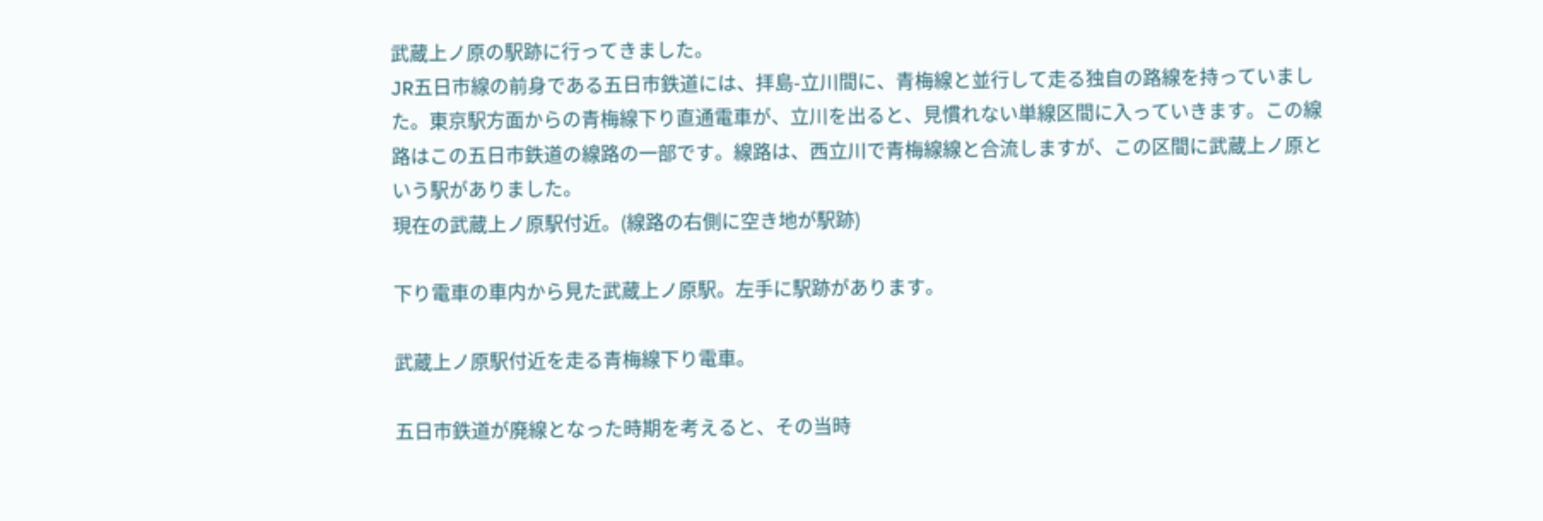武蔵上ノ原の駅跡に行ってきました。
JR五日市線の前身である五日市鉄道には、拝島-立川間に、青梅線と並行して走る独自の路線を持っていました。東京駅方面からの青梅線下り直通電車が、立川を出ると、見慣れない単線区間に入っていきます。この線路はこの五日市鉄道の線路の一部です。線路は、西立川で青梅線線と合流しますが、この区間に武蔵上ノ原という駅がありました。
現在の武蔵上ノ原駅付近。(線路の右側に空き地が駅跡)

下り電車の車内から見た武蔵上ノ原駅。左手に駅跡があります。

武蔵上ノ原駅付近を走る青梅線下り電車。

五日市鉄道が廃線となった時期を考えると、その当時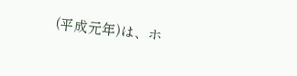(平成元年)は、ホ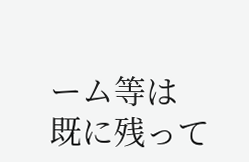ーム等は
既に残って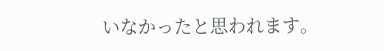いなかったと思われます。